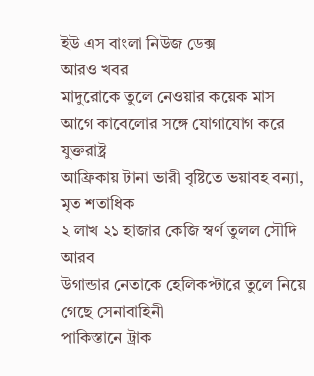ইউ এস বাংলা নিউজ ডেক্স
আরও খবর
মাদুরোকে তুলে নেওয়ার কয়েক মাস আগে কাবেলোর সঙ্গে যোগাযোগ করে যুক্তরাষ্ট্র
আফ্রিকায় টানা ভারী বৃষ্টিতে ভয়াবহ বন্যা, মৃত শতাধিক
২ লাখ ২১ হাজার কেজি স্বর্ণ তুলল সৌদি আরব
উগান্ডার নেতাকে হেলিকপ্টারে তুলে নিয়ে গেছে সেনাবাহিনী
পাকিস্তানে ট্রাক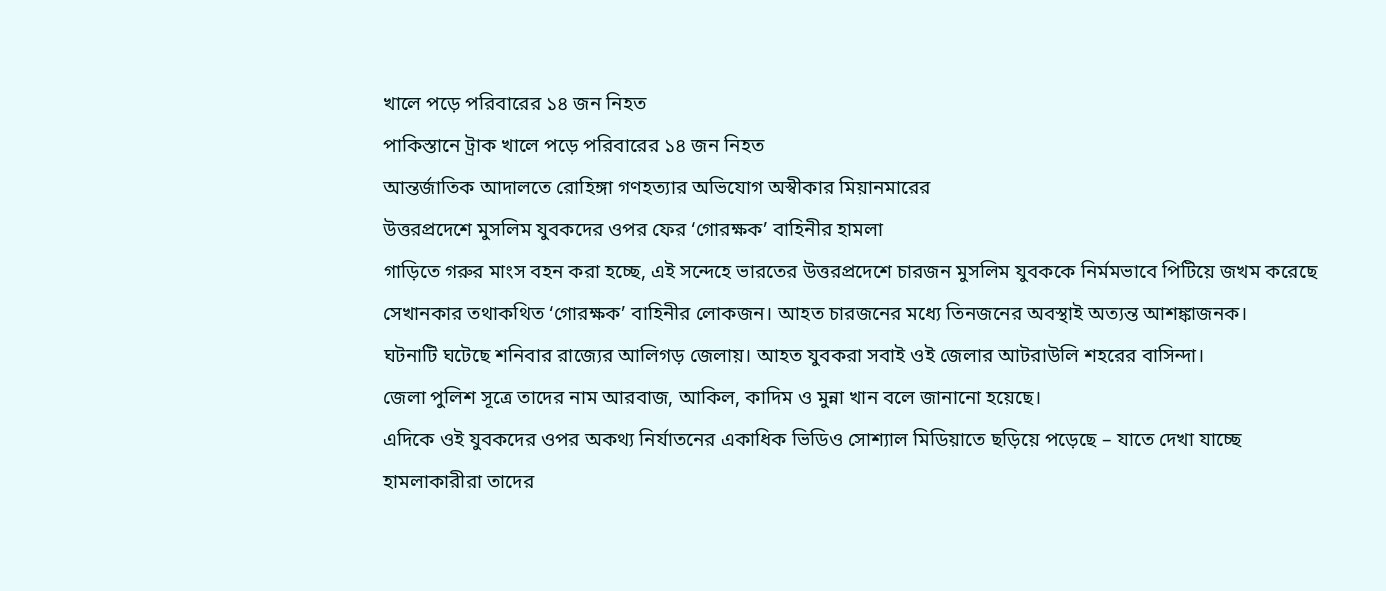খালে পড়ে পরিবারের ১৪ জন নিহত
পাকিস্তানে ট্রাক খালে পড়ে পরিবারের ১৪ জন নিহত
আন্তর্জাতিক আদালতে রোহিঙ্গা গণহত্যার অভিযোগ অস্বীকার মিয়ানমারের
উত্তরপ্রদেশে মুসলিম যুবকদের ওপর ফের ‘গোরক্ষক’ বাহিনীর হামলা
গাড়িতে গরুর মাংস বহন করা হচ্ছে, এই সন্দেহে ভারতের উত্তরপ্রদেশে চারজন মুসলিম যুবককে নির্মমভাবে পিটিয়ে জখম করেছে সেখানকার তথাকথিত ‘গোরক্ষক’ বাহিনীর লোকজন। আহত চারজনের মধ্যে তিনজনের অবস্থাই অত্যন্ত আশঙ্কাজনক।
ঘটনাটি ঘটেছে শনিবার রাজ্যের আলিগড় জেলায়। আহত যুবকরা সবাই ওই জেলার আটরাউলি শহরের বাসিন্দা।
জেলা পুলিশ সূত্রে তাদের নাম আরবাজ, আকিল, কাদিম ও মুন্না খান বলে জানানো হয়েছে।
এদিকে ওই যুবকদের ওপর অকথ্য নির্যাতনের একাধিক ভিডিও সোশ্যাল মিডিয়াতে ছড়িয়ে পড়েছে – যাতে দেখা যাচ্ছে হামলাকারীরা তাদের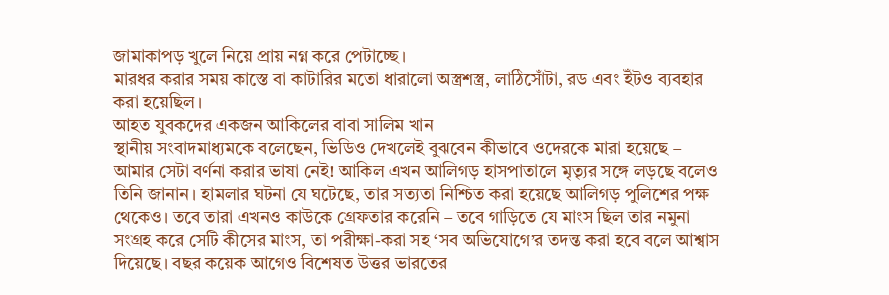জামাকাপড় খুলে নিয়ে প্রায় নগ্ন করে পেটাচ্ছে।
মারধর করার সময় কাস্তে বা কাটারির মতো ধারালো অস্ত্রশস্ত্র, লাঠিসোঁটা, রড এবং ইঁটও ব্যবহার করা হয়েছিল।
আহত যুবকদের একজন আকিলের বাবা সালিম খান
স্থানীয় সংবাদমাধ্যমকে বলেছেন, ভিডিও দেখলেই বুঝবেন কীভাবে ওদেরকে মারা হয়েছে – আমার সেটা বর্ণনা করার ভাষা নেই! আকিল এখন আলিগড় হাসপাতালে মৃত্যৃর সঙ্গে লড়ছে বলেও তিনি জানান। হামলার ঘটনা যে ঘটেছে, তার সত্যতা নিশ্চিত করা হয়েছে আলিগড় পুলিশের পক্ষ থেকেও। তবে তারা এখনও কাউকে গ্রেফতার করেনি – তবে গাড়িতে যে মাংস ছিল তার নমুনা সংগ্রহ করে সেটি কীসের মাংস, তা পরীক্ষা-করা সহ ‘সব অভিযোগে’র তদন্ত করা হবে বলে আশ্বাস দিয়েছে। বছর কয়েক আগেও বিশেষত উত্তর ভারতের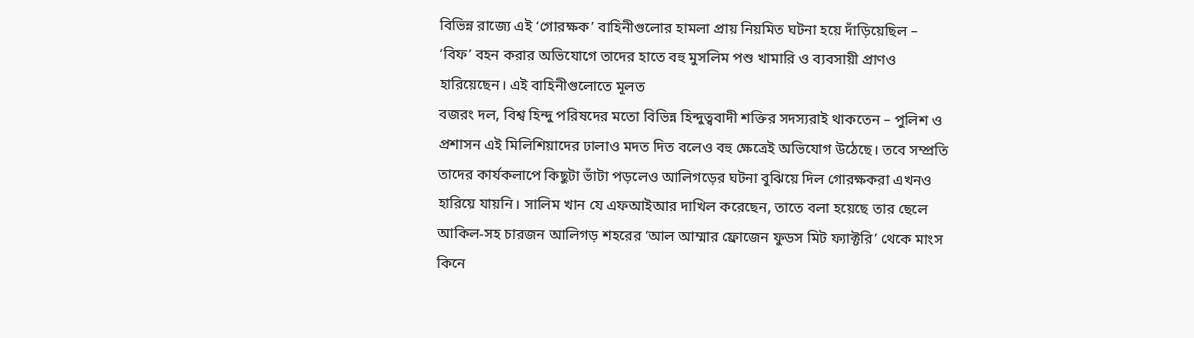বিভিন্ন রাজ্যে এই ‘গোরক্ষক’ বাহিনীগুলোর হামলা প্রায় নিয়মিত ঘটনা হয়ে দাঁড়িয়েছিল – ‘বিফ’ বহন করার অভিযোগে তাদের হাতে বহু মুসলিম পশু খামারি ও ব্যবসায়ী প্রাণও হারিয়েছেন। এই বাহিনীগুলোতে মূলত
বজরং দল, বিশ্ব হিন্দু পরিষদের মতো বিভিন্ন হিন্দুত্ববাদী শক্তির সদস্যরাই থাকতেন – পুলিশ ও প্রশাসন এই মিলিশিয়াদের ঢালাও মদত দিত বলেও বহু ক্ষেত্রেই অভিযোগ উঠেছে। তবে সম্প্রতি তাদের কার্যকলাপে কিছুটা ভাঁটা পড়লেও আলিগড়ের ঘটনা বুঝিয়ে দিল গোরক্ষকরা এখনও হারিয়ে যায়নি। সালিম খান যে এফআইআর দাখিল করেছেন, তাতে বলা হয়েছে তার ছেলে আকিল-সহ চারজন আলিগড় শহরের ‘আল আম্মার ফ্রোজেন ফুডস মিট ফ্যাক্টরি’ থেকে মাংস কিনে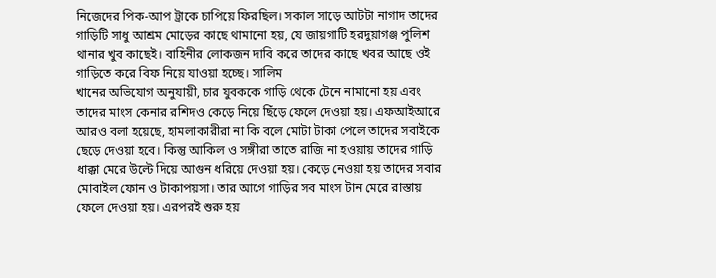নিজেদের পিক-আপ ট্রাকে চাপিয়ে ফিরছিল। সকাল সাড়ে আটটা নাগাদ তাদের গাড়িটি সাধু আশ্রম মোড়ের কাছে থামানো হয়, যে জায়গাটি হরদুয়াগঞ্জ পুলিশ থানার খুব কাছেই। বাহিনীর লোকজন দাবি করে তাদের কাছে খবর আছে ওই গাড়িতে করে বিফ নিয়ে যাওয়া হচ্ছে। সালিম
খানের অভিযোগ অনুযায়ী, চার যুবককে গাড়ি থেকে টেনে নামানো হয় এবং তাদের মাংস কেনার রশিদও কেড়ে নিয়ে ছিঁড়ে ফেলে দেওয়া হয়। এফআইআরে আরও বলা হয়েছে, হামলাকারীরা না কি বলে মোটা টাকা পেলে তাদের সবাইকে ছেড়ে দেওয়া হবে। কিন্তু আকিল ও সঙ্গীরা তাতে রাজি না হওয়ায় তাদের গাড়ি ধাক্কা মেরে উল্টে দিয়ে আগুন ধরিয়ে দেওয়া হয়। কেড়ে নেওয়া হয় তাদের সবার মোবাইল ফোন ও টাকাপয়সা। তার আগে গাড়ির সব মাংস টান মেরে রাস্তায় ফেলে দেওয়া হয়। এরপরই শুরু হয়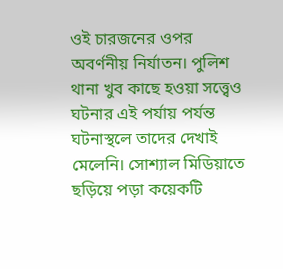ওই চারজনের ওপর অবর্ণনীয় নির্যাতন। পুলিশ থানা খুব কাছে হওয়া সত্ত্বেও ঘটনার এই পর্যায় পর্যন্ত ঘটনাস্থলে তাদের দেখাই মেলেনি। সোশ্যাল মিডিয়াতে ছড়িয়ে পড়া কয়েকটি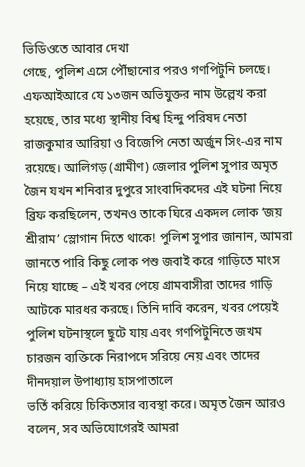ভিডিওতে আবার দেখা
গেছে, পুলিশ এসে পৌঁছানোর পরও গণপিটুনি চলছে। এফআইআরে যে ১৩জন অভিযুক্তর নাম উল্লেখ করা হয়েছে, তার মধ্যে স্থানীয় বিশ্ব হিন্দু পরিষদ নেতা রাজকুমার আরিয়া ও বিজেপি নেতা অর্জুন সিং-এর নাম রয়েছে। আলিগড় (গ্রামীণ) জেলার পুলিশ সুপার অমৃত জৈন যখন শনিবার দুপুরে সাংবাদিকদের এই ঘটনা নিয়ে ব্রিফ করছিলেন, তখনও তাকে ঘিরে একদল লোক ‘জয় শ্রীরাম’ স্লোগান দিতে থাকে! পুলিশ সুপার জানান, আমরা জানতে পারি কিছু লোক পশু জবাই করে গাড়িতে মাংস নিয়ে যাচ্ছে – এই খবর পেয়ে গ্রামবাসীরা তাদের গাড়ি আটকে মারধর করছে। তিনি দাবি করেন, খবর পেয়েই পুলিশ ঘটনাস্থলে ছুটে যায় এবং গণপিটুনিতে জখম চারজন ব্যক্তিকে নিরাপদে সরিয়ে নেয় এবং তাদের দীনদয়াল উপাধ্যায় হাসপাতালে
ভর্তি করিয়ে চিকিতসার ব্যবস্থা করে। অমৃত জৈন আরও বলেন, সব অভিযোগেরই আমরা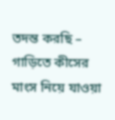তদন্ত করছি – গাড়িতে কীসের মাংস নিয়ে যাওয়া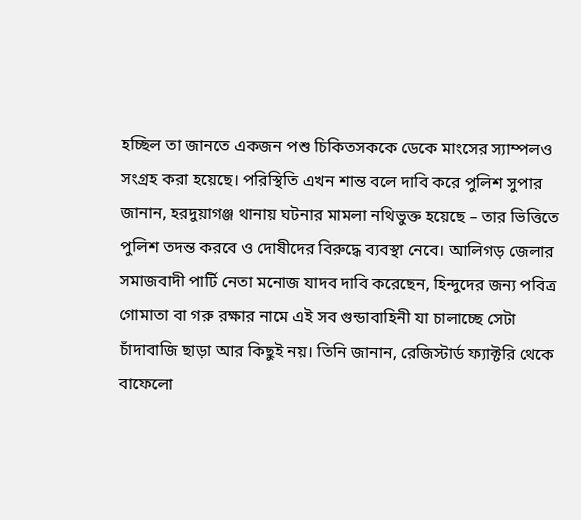হচ্ছিল তা জানতে একজন পশু চিকিতসককে ডেকে মাংসের স্যাম্পলও সংগ্রহ করা হয়েছে। পরিস্থিতি এখন শান্ত বলে দাবি করে পুলিশ সুপার জানান, হরদুয়াগঞ্জ থানায় ঘটনার মামলা নথিভুক্ত হয়েছে – তার ভিত্তিতে পুলিশ তদন্ত করবে ও দোষীদের বিরুদ্ধে ব্যবস্থা নেবে। আলিগড় জেলার সমাজবাদী পার্টি নেতা মনোজ যাদব দাবি করেছেন, হিন্দুদের জন্য পবিত্র গোমাতা বা গরু রক্ষার নামে এই সব গুন্ডাবাহিনী যা চালাচ্ছে সেটা চাঁদাবাজি ছাড়া আর কিছুই নয়। তিনি জানান, রেজিস্টার্ড ফ্যাক্টরি থেকে বাফেলো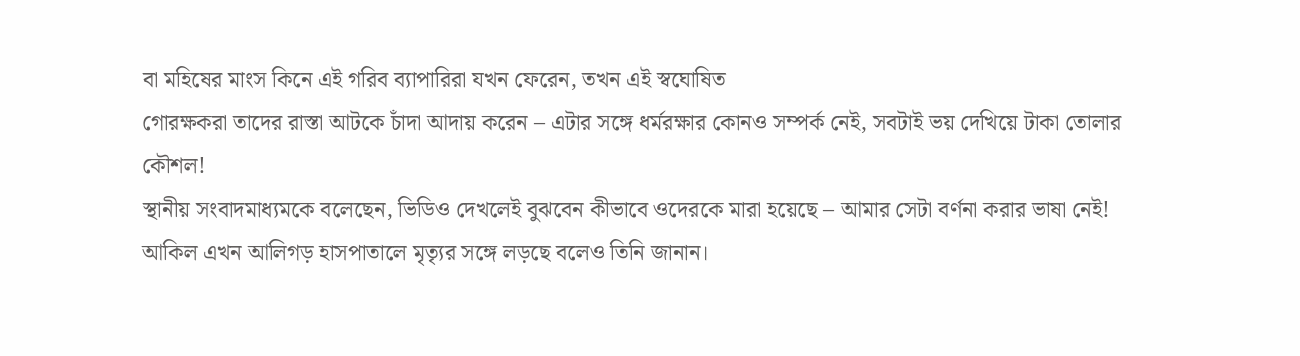বা মহিষের মাংস কিনে এই গরিব ব্যাপারিরা যখন ফেরেন, তখন এই স্বঘোষিত
গোরক্ষকরা তাদের রাস্তা আটকে চাঁদা আদায় করেন – এটার সঙ্গে ধর্মরক্ষার কোনও সম্পর্ক নেই, সবটাই ভয় দেখিয়ে টাকা তোলার কৌশল!
স্থানীয় সংবাদমাধ্যমকে বলেছেন, ভিডিও দেখলেই বুঝবেন কীভাবে ওদেরকে মারা হয়েছে – আমার সেটা বর্ণনা করার ভাষা নেই! আকিল এখন আলিগড় হাসপাতালে মৃত্যৃর সঙ্গে লড়ছে বলেও তিনি জানান।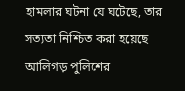হামলার ঘটনা যে ঘটেছে, তার সত্যতা নিশ্চিত করা হয়েছে আলিগড় পুলিশের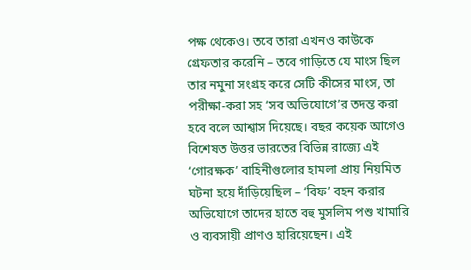পক্ষ থেকেও। তবে তারা এখনও কাউকে গ্রেফতার করেনি – তবে গাড়িতে যে মাংস ছিল তার নমুনা সংগ্রহ করে সেটি কীসের মাংস, তা পরীক্ষা-করা সহ ‘সব অভিযোগে’র তদন্ত করা হবে বলে আশ্বাস দিয়েছে। বছর কয়েক আগেও বিশেষত উত্তর ভারতের বিভিন্ন রাজ্যে এই ‘গোরক্ষক’ বাহিনীগুলোর হামলা প্রায় নিয়মিত ঘটনা হয়ে দাঁড়িয়েছিল – ‘বিফ’ বহন করার অভিযোগে তাদের হাতে বহু মুসলিম পশু খামারি ও ব্যবসায়ী প্রাণও হারিয়েছেন। এই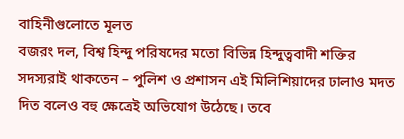বাহিনীগুলোতে মূলত
বজরং দল, বিশ্ব হিন্দু পরিষদের মতো বিভিন্ন হিন্দুত্ববাদী শক্তির সদস্যরাই থাকতেন – পুলিশ ও প্রশাসন এই মিলিশিয়াদের ঢালাও মদত দিত বলেও বহু ক্ষেত্রেই অভিযোগ উঠেছে। তবে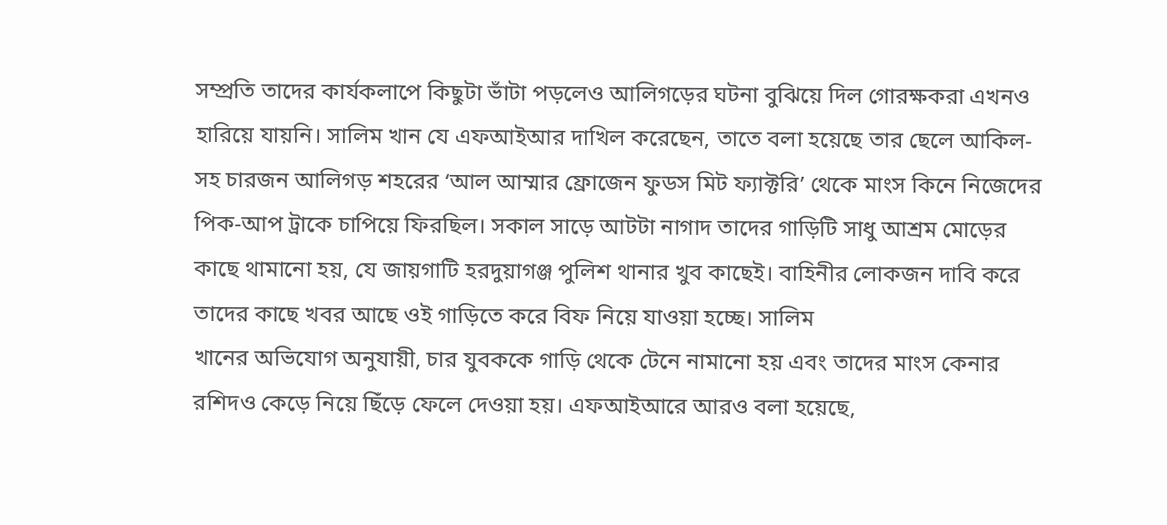সম্প্রতি তাদের কার্যকলাপে কিছুটা ভাঁটা পড়লেও আলিগড়ের ঘটনা বুঝিয়ে দিল গোরক্ষকরা এখনও হারিয়ে যায়নি। সালিম খান যে এফআইআর দাখিল করেছেন, তাতে বলা হয়েছে তার ছেলে আকিল-সহ চারজন আলিগড় শহরের ‘আল আম্মার ফ্রোজেন ফুডস মিট ফ্যাক্টরি’ থেকে মাংস কিনে নিজেদের পিক-আপ ট্রাকে চাপিয়ে ফিরছিল। সকাল সাড়ে আটটা নাগাদ তাদের গাড়িটি সাধু আশ্রম মোড়ের কাছে থামানো হয়, যে জায়গাটি হরদুয়াগঞ্জ পুলিশ থানার খুব কাছেই। বাহিনীর লোকজন দাবি করে তাদের কাছে খবর আছে ওই গাড়িতে করে বিফ নিয়ে যাওয়া হচ্ছে। সালিম
খানের অভিযোগ অনুযায়ী, চার যুবককে গাড়ি থেকে টেনে নামানো হয় এবং তাদের মাংস কেনার রশিদও কেড়ে নিয়ে ছিঁড়ে ফেলে দেওয়া হয়। এফআইআরে আরও বলা হয়েছে,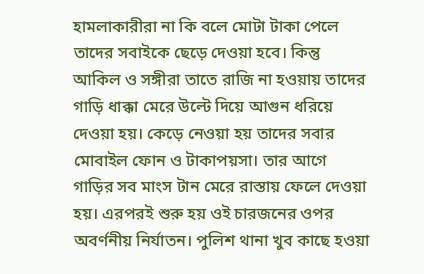হামলাকারীরা না কি বলে মোটা টাকা পেলে তাদের সবাইকে ছেড়ে দেওয়া হবে। কিন্তু আকিল ও সঙ্গীরা তাতে রাজি না হওয়ায় তাদের গাড়ি ধাক্কা মেরে উল্টে দিয়ে আগুন ধরিয়ে দেওয়া হয়। কেড়ে নেওয়া হয় তাদের সবার মোবাইল ফোন ও টাকাপয়সা। তার আগে গাড়ির সব মাংস টান মেরে রাস্তায় ফেলে দেওয়া হয়। এরপরই শুরু হয় ওই চারজনের ওপর অবর্ণনীয় নির্যাতন। পুলিশ থানা খুব কাছে হওয়া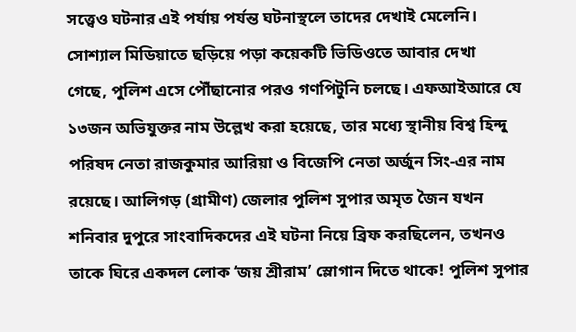সত্ত্বেও ঘটনার এই পর্যায় পর্যন্ত ঘটনাস্থলে তাদের দেখাই মেলেনি। সোশ্যাল মিডিয়াতে ছড়িয়ে পড়া কয়েকটি ভিডিওতে আবার দেখা
গেছে, পুলিশ এসে পৌঁছানোর পরও গণপিটুনি চলছে। এফআইআরে যে ১৩জন অভিযুক্তর নাম উল্লেখ করা হয়েছে, তার মধ্যে স্থানীয় বিশ্ব হিন্দু পরিষদ নেতা রাজকুমার আরিয়া ও বিজেপি নেতা অর্জুন সিং-এর নাম রয়েছে। আলিগড় (গ্রামীণ) জেলার পুলিশ সুপার অমৃত জৈন যখন শনিবার দুপুরে সাংবাদিকদের এই ঘটনা নিয়ে ব্রিফ করছিলেন, তখনও তাকে ঘিরে একদল লোক ‘জয় শ্রীরাম’ স্লোগান দিতে থাকে! পুলিশ সুপার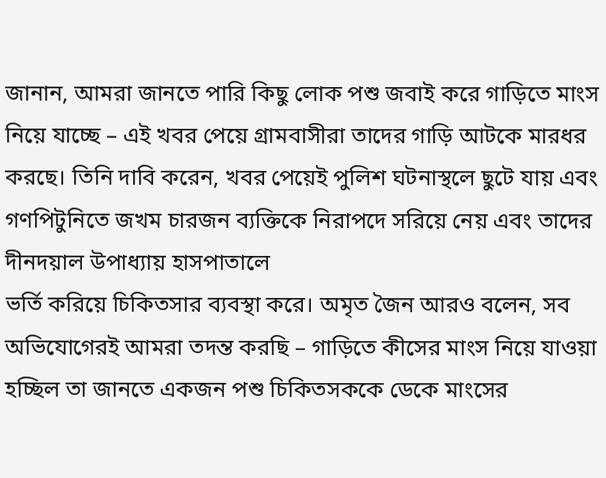জানান, আমরা জানতে পারি কিছু লোক পশু জবাই করে গাড়িতে মাংস নিয়ে যাচ্ছে – এই খবর পেয়ে গ্রামবাসীরা তাদের গাড়ি আটকে মারধর করছে। তিনি দাবি করেন, খবর পেয়েই পুলিশ ঘটনাস্থলে ছুটে যায় এবং গণপিটুনিতে জখম চারজন ব্যক্তিকে নিরাপদে সরিয়ে নেয় এবং তাদের দীনদয়াল উপাধ্যায় হাসপাতালে
ভর্তি করিয়ে চিকিতসার ব্যবস্থা করে। অমৃত জৈন আরও বলেন, সব অভিযোগেরই আমরা তদন্ত করছি – গাড়িতে কীসের মাংস নিয়ে যাওয়া হচ্ছিল তা জানতে একজন পশু চিকিতসককে ডেকে মাংসের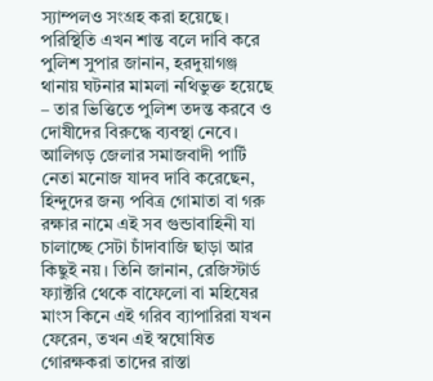স্যাম্পলও সংগ্রহ করা হয়েছে। পরিস্থিতি এখন শান্ত বলে দাবি করে পুলিশ সুপার জানান, হরদুয়াগঞ্জ থানায় ঘটনার মামলা নথিভুক্ত হয়েছে – তার ভিত্তিতে পুলিশ তদন্ত করবে ও দোষীদের বিরুদ্ধে ব্যবস্থা নেবে। আলিগড় জেলার সমাজবাদী পার্টি নেতা মনোজ যাদব দাবি করেছেন, হিন্দুদের জন্য পবিত্র গোমাতা বা গরু রক্ষার নামে এই সব গুন্ডাবাহিনী যা চালাচ্ছে সেটা চাঁদাবাজি ছাড়া আর কিছুই নয়। তিনি জানান, রেজিস্টার্ড ফ্যাক্টরি থেকে বাফেলো বা মহিষের মাংস কিনে এই গরিব ব্যাপারিরা যখন ফেরেন, তখন এই স্বঘোষিত
গোরক্ষকরা তাদের রাস্তা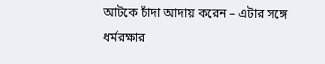আটকে চাঁদা আদায় করেন – এটার সঙ্গে ধর্মরক্ষার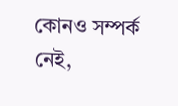কোনও সম্পর্ক নেই,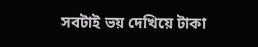সবটাই ভয় দেখিয়ে টাকা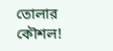তোলার কৌশল!